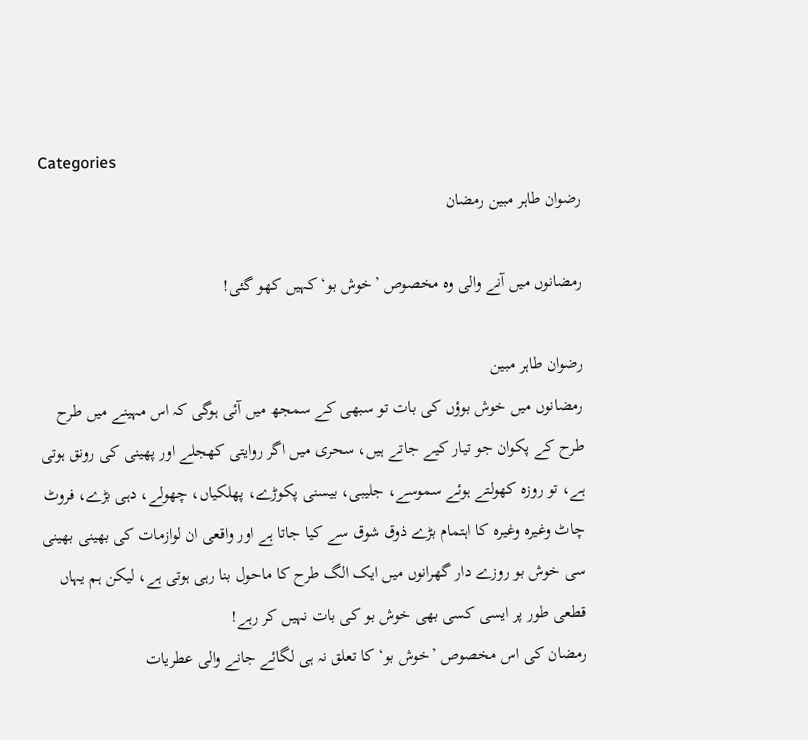Categories
رضوان طاہر مبین رمضان

رمضانوں میں آنے والی وہ مخصوص ’خوش بو‘ کہیں کھو گئی!

رضوان طاہر مبین
رمضانوں میں خوش بوؤں کی بات تو سبھی کے سمجھ میں آئی ہوگی کہ اس مہینے میں طرح طرح کے پکوان جو تیار کیے جاتے ہیں، سحری میں اگر روایتی کھجلے اور پھینی کی رونق ہوتی ہے، تو روزہ کھولتے ہوئے سموسے، جلیبی، بیسنی پکوڑے، پھلکیاں، چھولے، دہی بڑے، فروٹ چاٹ وغیرہ وغیرہ کا اہتمام بڑے ذوق شوق سے کیا جاتا ہے اور واقعی ان لوازمات کی بھینی بھینی سی خوش بو روزے دار گھرانوں میں ایک الگ طرح کا ماحول بنا رہی ہوتی ہے، لیکن ہم یہاں قطعی طور پر ایسی کسی بھی خوش بو کی بات نہیں کر رہے!
رمضان کی اس مخصوص ’خوش بو‘ کا تعلق نہ ہی لگائے جانے والی عطریات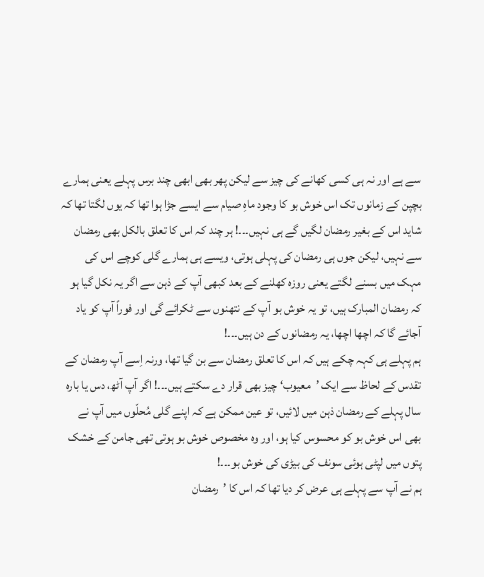سے ہے اور نہ ہی کسی کھانے کی چیز سے لیکن پھر بھی ابھی چند برس پہلے یعنی ہمارے بچپن کے زمانوں تک اس خوش بو کا وجود ماہِ صیام سے ایسے جڑا ہوا تھا کہ یوں لگتا تھا کہ شاید اس کے بغیر رمضان لگیں گے ہی نہیں۔۔۔! ہر چند کہ اس کا تعلق بالکل بھی رمضان سے نہیں، لیکن جوں ہی رمضان کی پہلی ہوتی، ویسے ہی ہمارے گلی کوچے اس کی مہک میں بسنے لگتے یعنی روزہ کھلنے کے بعد کبھی آپ کے ذہن سے اگر یہ نکل گیا ہو کہ رمضان المبارک ہیں، تو یہ خوش بو آپ کے نتھنوں سے ٹکرائے گی اور فوراً آپ کو یاد آجائے گا کہ اچھا اچھا، یہ رمضانوں کے دن ہیں۔۔۔!
ہم پہلے ہی کہہ چکے ہیں کہ اس کا تعلق رمضان سے بن گیا تھا، ورنہ اِسے آپ رمضان کے تقدس کے لحاظ سے ایک ’معیوب‘ چیز بھی قرار دے سکتے ہیں۔۔۔! اگر آپ آٹھ، دس یا بارہ سال پہلے کے رمضان ذہن میں لائیں، تو عین ممکن ہے کہ اپنے گلی مُحلّوں میں آپ نے بھی اس خوش بو کو محسوس کیا ہو، اور وہ مخصوص خوش بو ہوتی تھی جامن کے خشک پتوں میں لپٹی ہوئی سونف کی بیڑی کی خوش بو۔۔۔!
ہم نے آپ سے پہلے ہی عرض کر دیا تھا کہ اس کا ’رمضان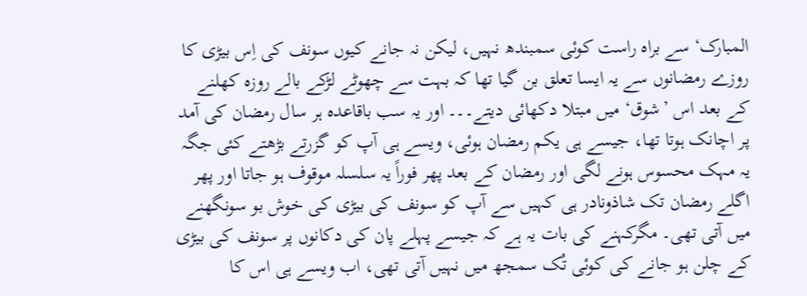المبارک‘ سے براہ راست کوئی سمبندھ نہیں، لیکن نہ جانے کیوں سونف کی اِس بیڑی کا روزے رمضانوں سے یہ ایسا تعلق بن گیا تھا کہ بہت سے چھوٹے لڑکے بالے روزہ کھلنے کے بعد اس ’شوق‘ میں مبتلا دکھائی دیتے۔۔۔ اور یہ سب باقاعدہ ہر سال رمضان کی آمد پر اچانک ہوتا تھا، جیسے ہی یکم رمضان ہوئی، ویسے ہی آپ کو گزرتے بڑھتے کئی جگہ یہ مہک محسوس ہونے لگی اور رمضان کے بعد پھر فوراً یہ سلسلہ موقوف ہو جاتا اور پھر اگلے رمضان تک شاذونادر ہی کہیں سے آپ کو سونف کی بیڑی کی خوش بو سونگھنے میں آتی تھی۔ مگرکہنے کی بات یہ ہے کہ جیسے پہلے پان کی دکانوں پر سونف کی بیڑی کے چلن ہو جانے کی کوئی تُک سمجھ میں نہیں آتی تھی، اب ویسے ہی اس کا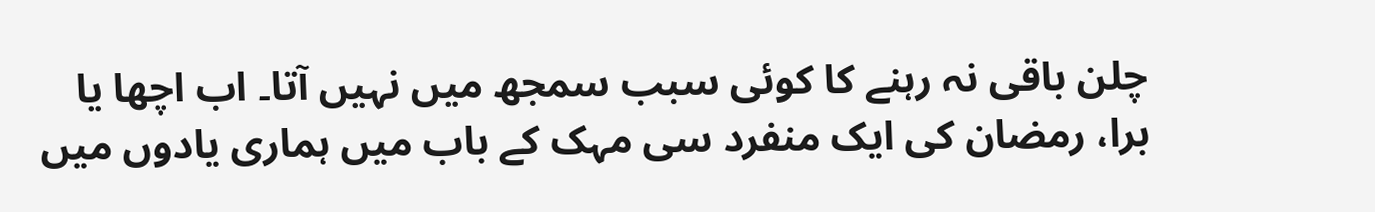چلن باقی نہ رہنے کا کوئی سبب سمجھ میں نہیں آتا۔ اب اچھا یا برا، رمضان کی ایک منفرد سی مہک کے باب میں ہماری یادوں میں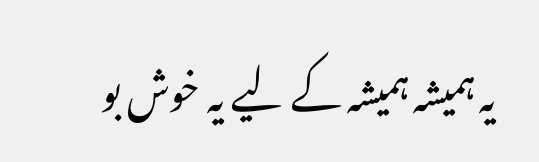یہ ہمیشہ ہمیشہ کے لیے یہ خوش بو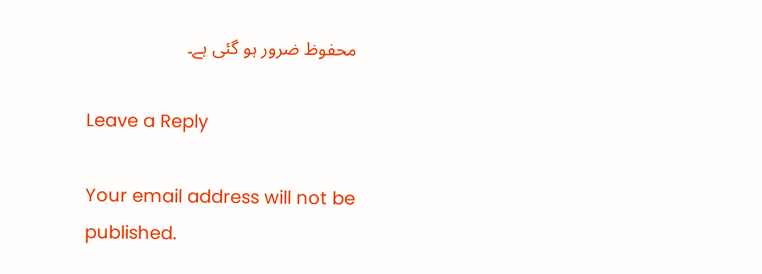محفوظ ضرور ہو گئی ہے۔

Leave a Reply

Your email address will not be published.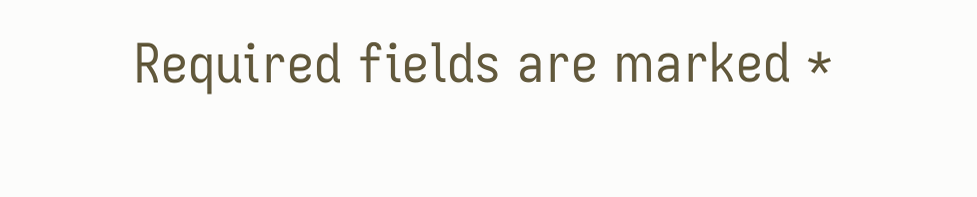Required fields are marked *